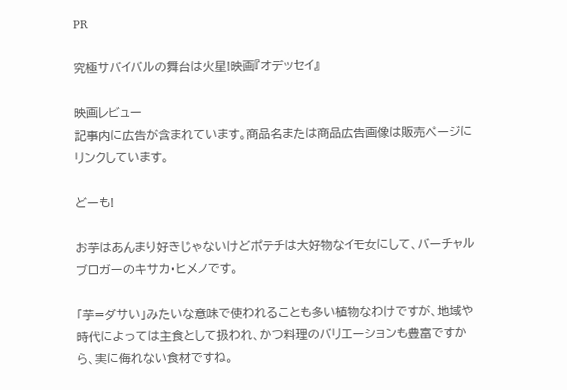PR

究極サバイバルの舞台は火星!映画『オデッセイ』

映画レビュー
記事内に広告が含まれています。商品名または商品広告画像は販売ページにリンクしています。

どーも!

お芋はあんまり好きじゃないけどポテチは大好物なイモ女にして、バーチャルブロガーのキサカ・ヒメノです。

「芋=ダサい」みたいな意味で使われることも多い植物なわけですが、地域や時代によっては主食として扱われ、かつ料理のバリエーションも豊富ですから、実に侮れない食材ですね。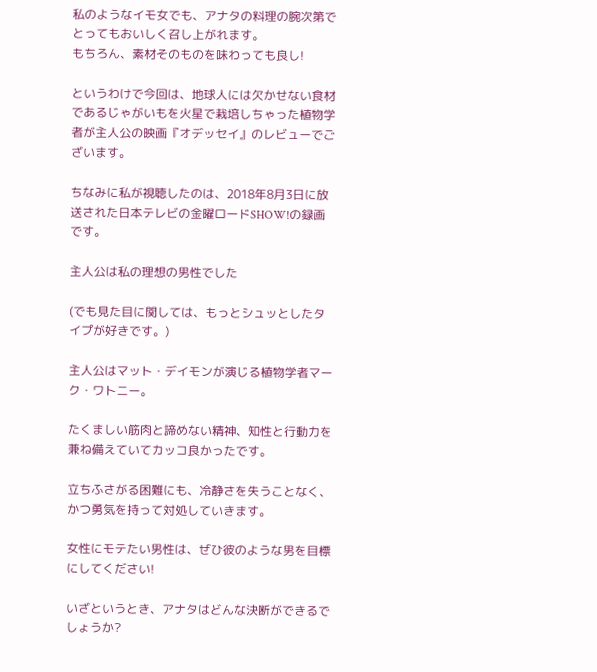私のようなイモ女でも、アナタの料理の腕次第でとってもおいしく召し上がれます。
もちろん、素材そのものを味わっても良し!

というわけで今回は、地球人には欠かせない食材であるじゃがいもを火星で栽培しちゃった植物学者が主人公の映画『オデッセイ』のレビューでございます。

ちなみに私が視聴したのは、2018年8月3日に放送された日本テレビの金曜ロードSHOW!の録画です。

主人公は私の理想の男性でした

(でも見た目に関しては、もっとシュッとしたタイプが好きです。)

主人公はマット・デイモンが演じる植物学者マーク・ワトニー。

たくましい筋肉と諦めない精神、知性と行動力を兼ね備えていてカッコ良かったです。

立ちふさがる困難にも、冷静さを失うことなく、かつ勇気を持って対処していきます。

女性にモテたい男性は、ぜひ彼のような男を目標にしてください!

いざというとき、アナタはどんな決断ができるでしょうか?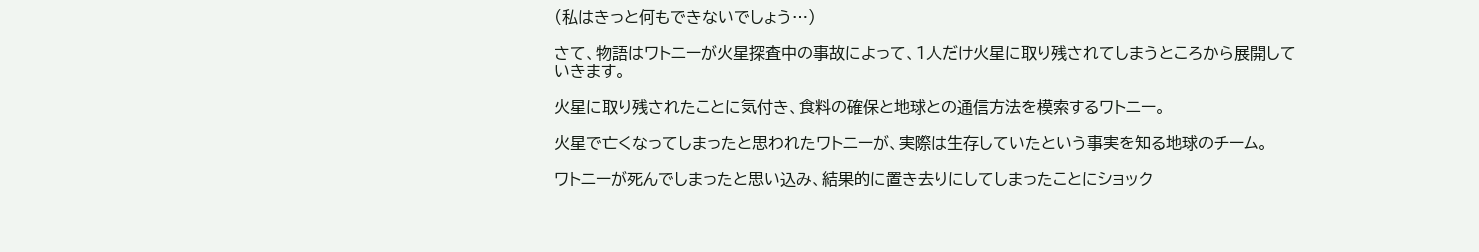(私はきっと何もできないでしょう…)

さて、物語はワトニーが火星探査中の事故によって、1人だけ火星に取り残されてしまうところから展開していきます。

火星に取り残されたことに気付き、食料の確保と地球との通信方法を模索するワトニー。

火星で亡くなってしまったと思われたワトニーが、実際は生存していたという事実を知る地球のチーム。

ワトニーが死んでしまったと思い込み、結果的に置き去りにしてしまったことにショック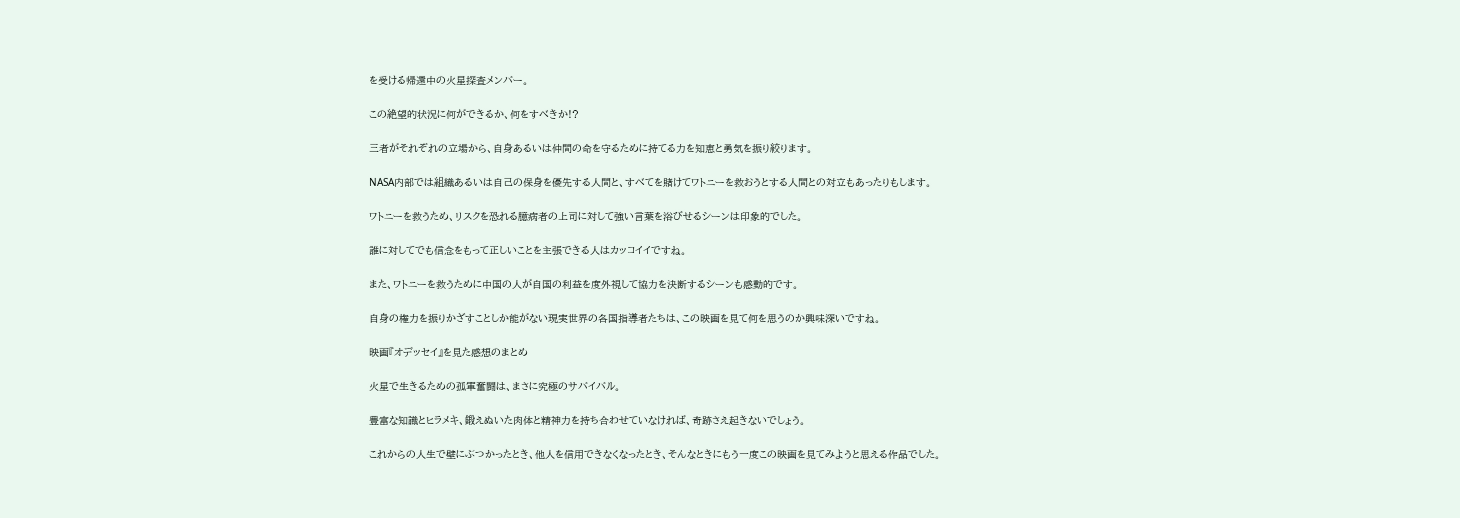を受ける帰還中の火星探査メンバー。

この絶望的状況に何ができるか、何をすべきか!?

三者がそれぞれの立場から、自身あるいは仲間の命を守るために持てる力を知恵と勇気を振り絞ります。

NASA内部では組織あるいは自己の保身を優先する人間と、すべてを賭けてワトニーを救おうとする人間との対立もあったりもします。

ワトニーを救うため、リスクを恐れる臆病者の上司に対して強い言葉を浴びせるシーンは印象的でした。

誰に対してでも信念をもって正しいことを主張できる人はカッコイイですね。

また、ワトニーを救うために中国の人が自国の利益を度外視して協力を決断するシーンも感動的です。

自身の権力を振りかざすことしか能がない現実世界の各国指導者たちは、この映画を見て何を思うのか興味深いですね。

映画『オデッセイ』を見た感想のまとめ

火星で生きるための孤軍奮闘は、まさに究極のサバイバル。

豊富な知識とヒラメキ、鍛えぬいた肉体と精神力を持ち合わせていなければ、奇跡さえ起きないでしょう。

これからの人生で壁にぶつかったとき、他人を信用できなくなったとき、そんなときにもう一度この映画を見てみようと思える作品でした。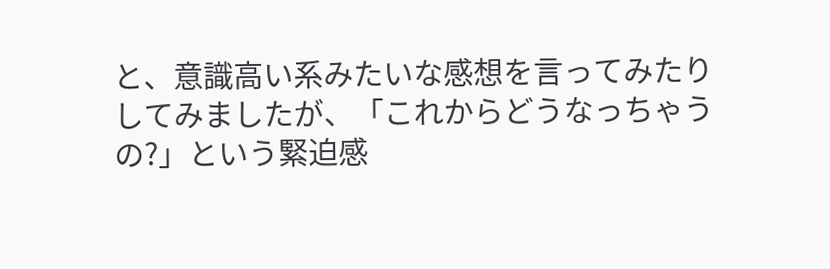と、意識高い系みたいな感想を言ってみたりしてみましたが、「これからどうなっちゃうの?」という緊迫感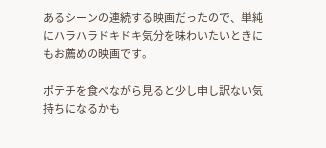あるシーンの連続する映画だったので、単純にハラハラドキドキ気分を味わいたいときにもお薦めの映画です。

ポテチを食べながら見ると少し申し訳ない気持ちになるかも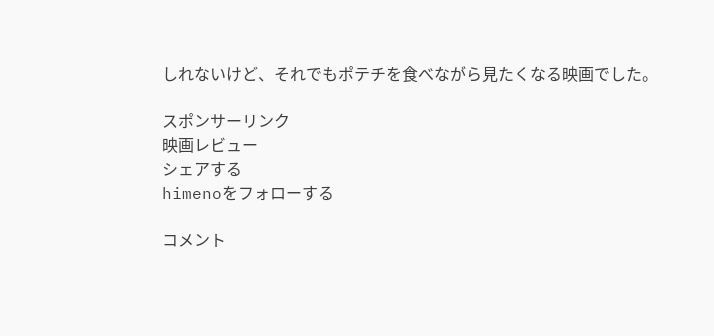しれないけど、それでもポテチを食べながら見たくなる映画でした。

スポンサーリンク
映画レビュー
シェアする
himenoをフォローする

コメント